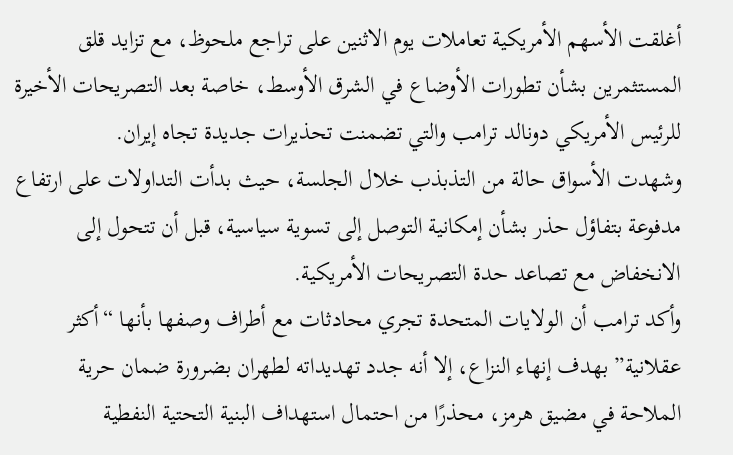أغلقت الأسهم الأمريكية تعاملات يوم الاثنين على تراجع ملحوظ، مع تزايد قلق المستثمرين بشأن تطورات الأوضاع في الشرق الأوسط، خاصة بعد التصريحات الأخيرة للرئيس الأمريكي دونالد ترامب والتي تضمنت تحذيرات جديدة تجاه إيران.
وشهدت الأسواق حالة من التذبذب خلال الجلسة، حيث بدأت التداولات على ارتفاع مدفوعة بتفاؤل حذر بشأن إمكانية التوصل إلى تسوية سياسية، قبل أن تتحول إلى الانخفاض مع تصاعد حدة التصريحات الأمريكية.
وأكد ترامب أن الولايات المتحدة تجري محادثات مع أطراف وصفها بأنها “أكثر عقلانية” بهدف إنهاء النزاع، إلا أنه جدد تهديداته لطهران بضرورة ضمان حرية الملاحة في مضيق هرمز، محذرًا من احتمال استهداف البنية التحتية النفطية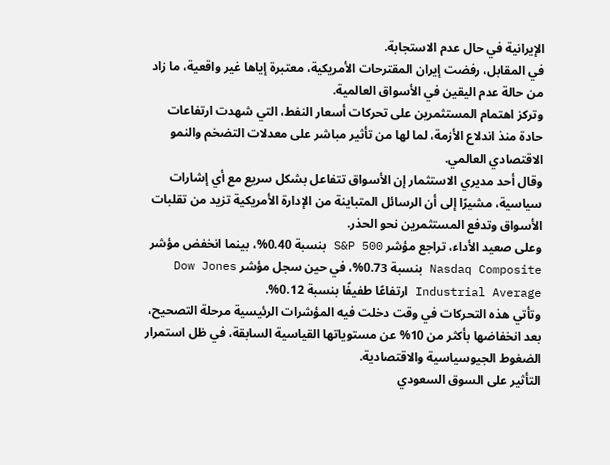الإيرانية في حال عدم الاستجابة.
في المقابل، رفضت إيران المقترحات الأمريكية، معتبرة إياها غير واقعية، ما زاد من حالة عدم اليقين في الأسواق العالمية.
وتركز اهتمام المستثمرين على تحركات أسعار النفط، التي شهدت ارتفاعات حادة منذ اندلاع الأزمة، لما لها من تأثير مباشر على معدلات التضخم والنمو الاقتصادي العالمي.
وقال أحد مديري الاستثمار إن الأسواق تتفاعل بشكل سريع مع أي إشارات سياسية، مشيرًا إلى أن الرسائل المتباينة من الإدارة الأمريكية تزيد من تقلبات الأسواق وتدفع المستثمرين نحو الحذر.
وعلى صعيد الأداء، تراجع مؤشر S&P 500 بنسبة 0.40%، بينما انخفض مؤشر Nasdaq Composite بنسبة 0.73%، في حين سجل مؤشر Dow Jones Industrial Average ارتفاعًا طفيفًا بنسبة 0.12%.
وتأتي هذه التحركات في وقت دخلت فيه المؤشرات الرئيسية مرحلة التصحيح، بعد انخفاضها بأكثر من 10% عن مستوياتها القياسية السابقة، في ظل استمرار الضغوط الجيوسياسية والاقتصادية.
التأثير على السوق السعودي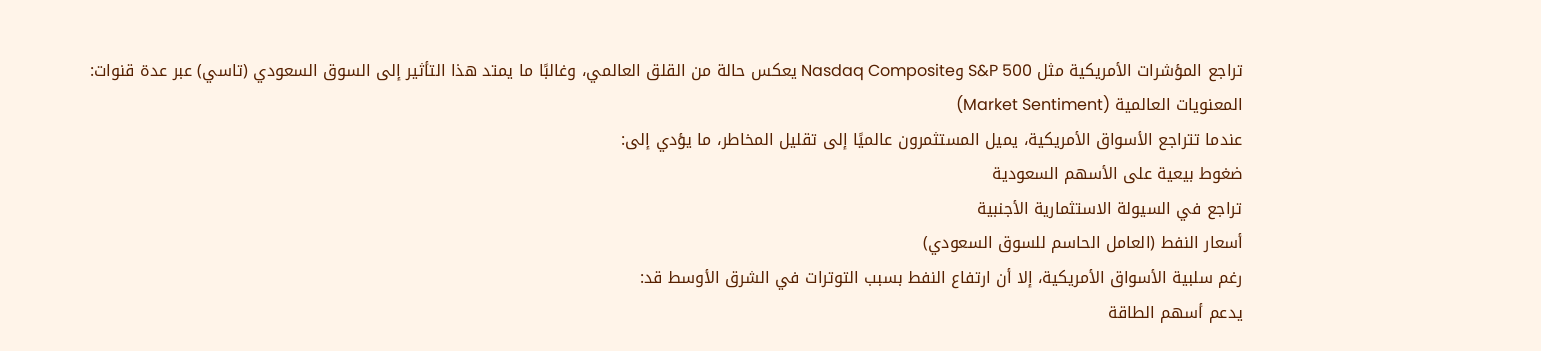تراجع المؤشرات الأمريكية مثل S&P 500 وNasdaq Composite يعكس حالة من القلق العالمي، وغالبًا ما يمتد هذا التأثير إلى السوق السعودي (تاسي) عبر عدة قنوات:
المعنويات العالمية (Market Sentiment)
عندما تتراجع الأسواق الأمريكية، يميل المستثمرون عالميًا إلى تقليل المخاطر، ما يؤدي إلى:
ضغوط بيعية على الأسهم السعودية
تراجع في السيولة الاستثمارية الأجنبية
أسعار النفط (العامل الحاسم للسوق السعودي)
رغم سلبية الأسواق الأمريكية، إلا أن ارتفاع النفط بسبب التوترات في الشرق الأوسط قد:
يدعم أسهم الطاقة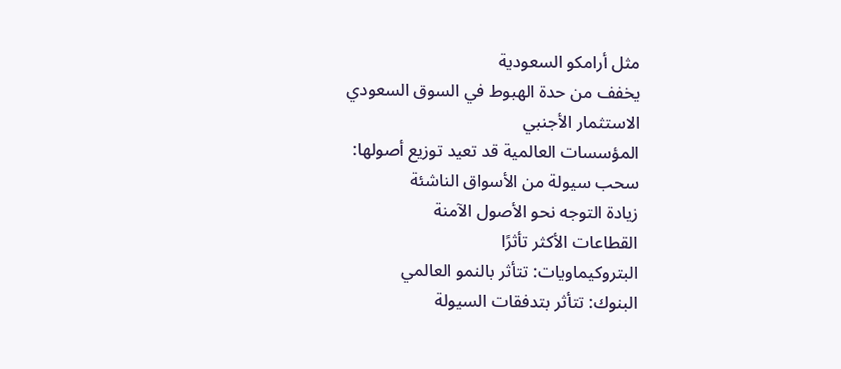مثل أرامكو السعودية
يخفف من حدة الهبوط في السوق السعودي
الاستثمار الأجنبي
المؤسسات العالمية قد تعيد توزيع أصولها:
سحب سيولة من الأسواق الناشئة
زيادة التوجه نحو الأصول الآمنة
القطاعات الأكثر تأثرًا
البتروكيماويات: تتأثر بالنمو العالمي
البنوك: تتأثر بتدفقات السيولة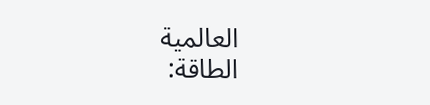العالمية
الطاقة: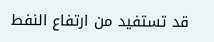قد تستفيد من ارتفاع النفط